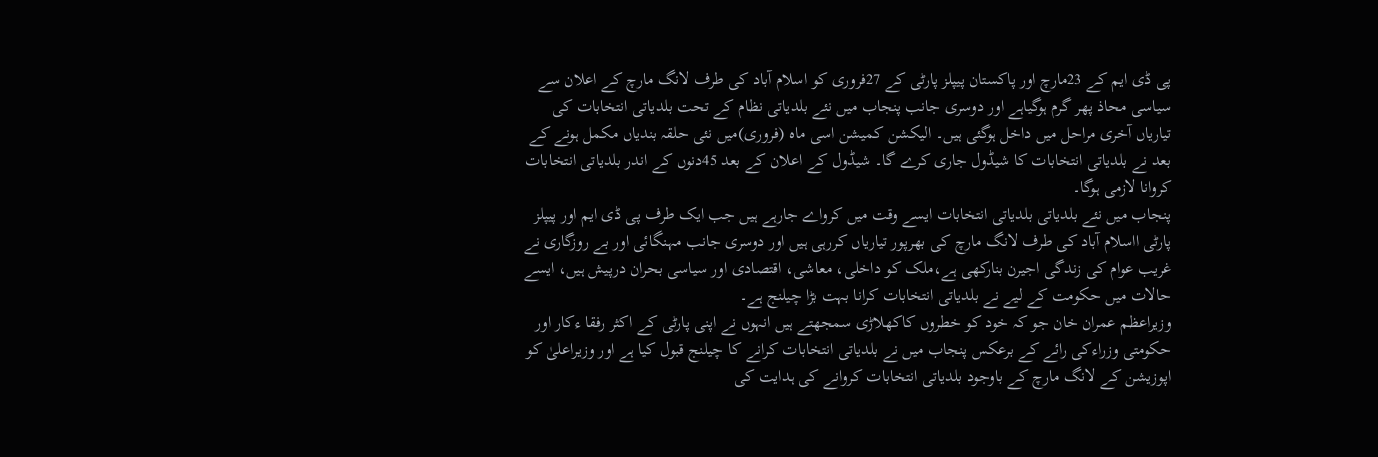پی ڈی ایم کے 23مارچ اور پاکستان پیپلز پارٹی کے 27فروری کو اسلام آباد کی طرف لانگ مارچ کے اعلان سے سیاسی محاذ پھر گرم ہوگیاہے اور دوسری جانب پنجاب میں نئے بلدیاتی نظام کے تحت بلدیاتی انتخابات کی تیاریاں آخری مراحل میں داخل ہوگئی ہیں۔ الیکشن کمیشن اسی ماہ (فروری)میں نئی حلقہ بندیاں مکمل ہونے کے بعد نے بلدیاتی انتخابات کا شیڈول جاری کرے گا۔ شیڈول کے اعلان کے بعد 45دنوں کے اندر بلدیاتی انتخابات کروانا لازمی ہوگا۔
پنجاب میں نئے بلدیاتی بلدیاتی انتخابات ایسے وقت میں کرواے جارہے ہیں جب ایک طرف پی ڈی ایم اور پیپلز پارٹی ااسلام آباد کی طرف لانگ مارچ کی بھرپور تیاریاں کررہی ہیں اور دوسری جانب مہنگائی اور بے روزگاری نے غریب عوام کی زندگی اجیرن بنارکھی ہے،ملک کو داخلی، معاشی، اقتصادی اور سیاسی بحران درپیش ہیں، ایسے حالات میں حکومت کے لیے نے بلدیاتی انتخابات کرانا بہت بڑا چیلنج ہے۔
وزیراعظم عمران خان جو کہ خود کو خطروں کاکھلاڑی سمجھتے ہیں انہوں نے اپنی پارٹی کے اکثر رفقا ءکار اور حکومتی وزراءکی رائے کے برعکس پنجاب میں نے بلدیاتی انتخابات کرانے کا چیلنج قبول کیا ہے اور وزیراعلیٰ کو اپوزیشن کے لانگ مارچ کے باوجود بلدیاتی انتخابات کروانے کی ہدایت کی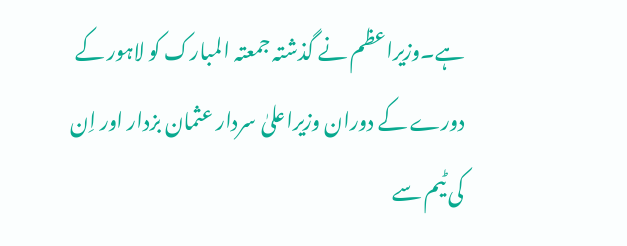ہے۔وزیراعظم نے گذشتہ جمعتہ المبارک کو لاہور کے دورے کے دوران وزیراعلیٰ سردار عثمان بزدار اور اِن کی ٹیم سے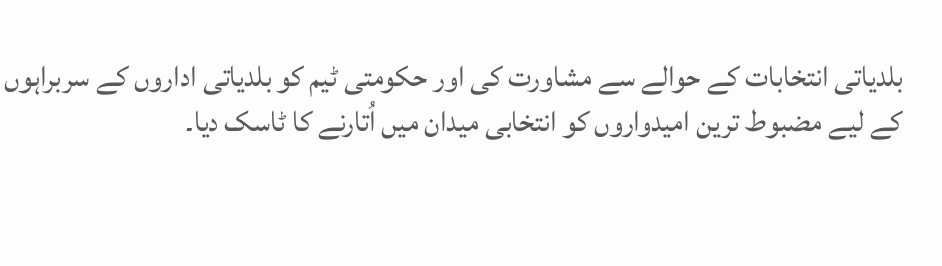بلدیاتی انتخابات کے حوالے سے مشاورت کی اور حکومتی ٹیم کو بلدیاتی اداروں کے سربراہوں کے لیے مضبوط ترین امیدواروں کو انتخابی میدان میں اُتارنے کا ٹاسک دیا۔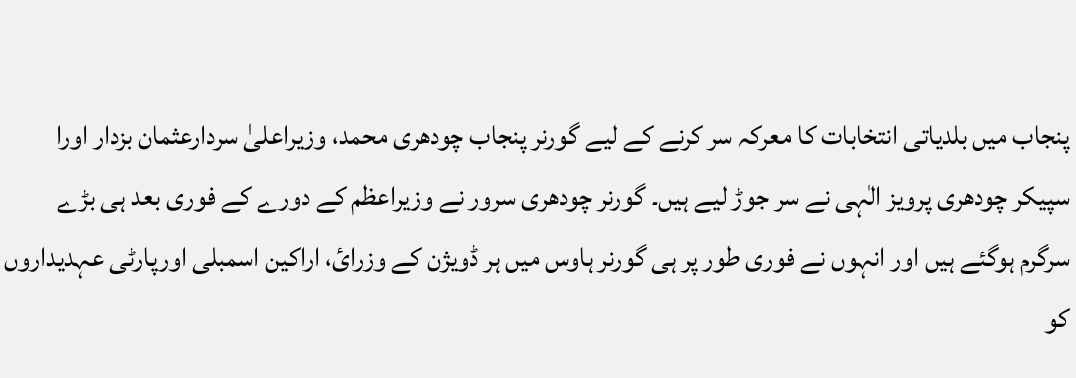پنجاب میں بلدیاتی انتخابات کا معرکہ سر کرنے کے لیے گورنر پنجاب چودھری محمد، وزیراعلیٰ سردارعثمان بزدار اورا سپیکر چودھری پرویز الٰہی نے سر جوڑ لیے ہیں۔ گورنر چودھری سرور نے وزیراعظم کے دورے کے فوری بعد ہی بڑے سرگرم ہوگئے ہیں اور انہوں نے فوری طور پر ہی گورنر ہاوس میں ہر ڈویژن کے وزرائ، اراکین اسمبلی اورپارٹی عہدیداروں کو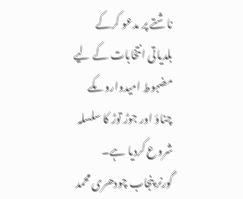ناشتے پر مدعو کرکے بلدیاتی انتخابات کے لیے مضبوط امیدواروںکے چناؤ اور جوڑ توڑ کا سلسلہ شروع کردیا ہے۔
گورنر پنجاب چودھری محمد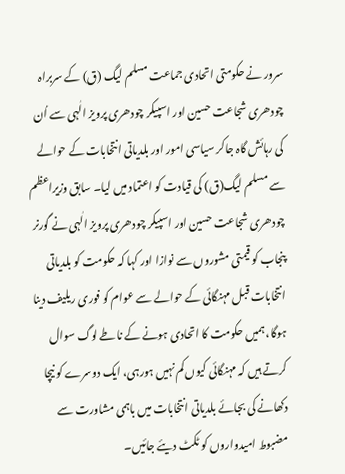سرور نے حکومتی اتحادی جماعت مسلم لیگ (ق) کے سربراہ چودھری شجاعت حسین اور اسپیکر چودھری پرویز الٰہی سے اُن کی رہائش گاہ جاکر سیاسی امور اور بلدیاتی انتخابات کے حوالے سے مسلم لیگ(ق) کی قیادت کو اعتماد میں لیا۔ سابق وزیراعظم چودھری شجاعت حسین اور اسپیکر چودھری پرویز الٰہی نے گورنر پنجاب کو قیمتی مشوروں سے نوازا اور کہا کہ حکومت کو بلدیاتی انتخابات قبل مہنگائی کے حوالے سے عوام کو فوری ریلیف دینا ہوگا، ہمیں حکومت کا اتحادی ہونے کے ناطے لوگ سوال کرتے ہیں کہ مہنگائی کیوں کم نہیں ہورہی، ایک دوسرے کو نیچا دکھانے کی بجائے بلدیاتی انتخابات میں باہمی مشاورت سے مضبوط امیدواروں کو ٹکٹ دیئے جائیں۔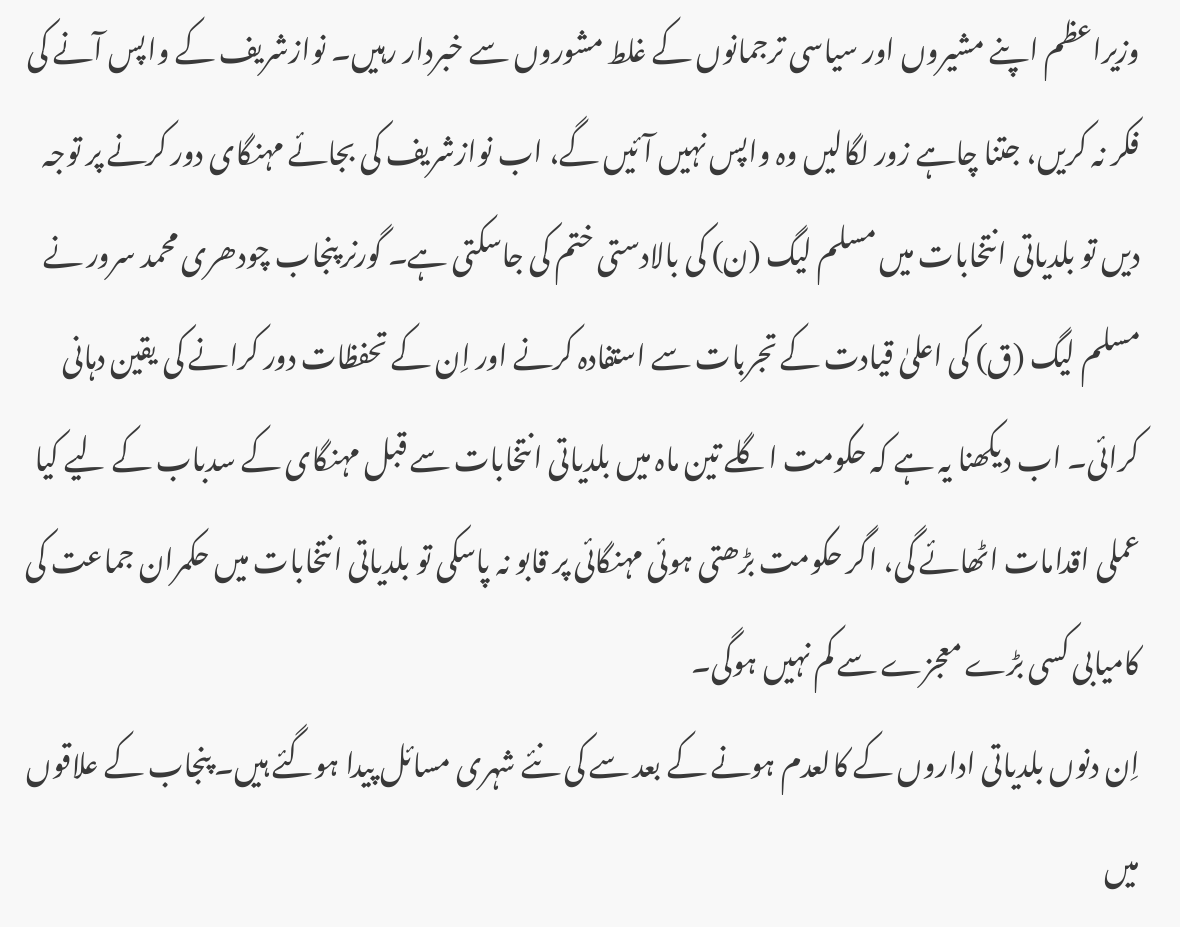وزیراعظم اپنے مشیروں اور سیاسی ترجمانوں کے غلط مشوروں سے خبردار رہیں۔ نوازشریف کے واپس آنے کی فکر نہ کریں، جتنا چاہے زور لگالیں وہ واپس نہیں آئیں گے، اب نوازشریف کی بجائے مہنگای دور کرنے پر توجہ دیں تو بلدیاتی انتخابات میں مسلم لیگ (ن) کی بالادستی ختم کی جاسکتی ہے۔ گورنر پنجاب چودھری محمد سرور نے مسلم لیگ (ق) کی اعلیٰ قیادت کے تجربات سے استفادہ کرنے اور اِن کے تحفظات دور کرانے کی یقین دہانی کرائی۔ اب دیکھنا یہ ہے کہ حکومت اگلے تین ماہ میں بلدیاتی انتخابات سے قبل مہنگای کے سدباب کے لیے کیا عملی اقدامات اٹھائے گی، اگر حکومت بڑھتی ہوئی مہنگائی پر قابو نہ پاسکی تو بلدیاتی انتخابات میں حکمران جماعت کی کامیابی کسی بڑے معجزے سے کم نہیں ہوگی۔
اِن دنوں بلدیاتی اداروں کے کالعدم ہونے کے بعد سے کی نئے شہری مسائل پیدا ہوگئے ہیں۔ پنجاب کے علاقوں میں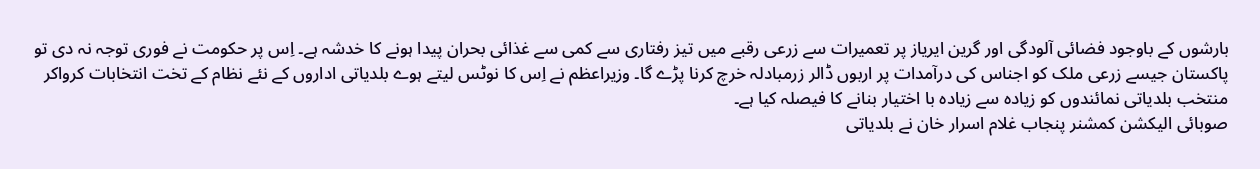بارشوں کے باوجود فضائی آلودگی اور گرین ایریاز پر تعمیرات سے زرعی رقبے میں تیز رفتاری سے کمی سے غذائی بحران پیدا ہونے کا خدشہ ہے۔ اِس پر حکومت نے فوری توجہ نہ دی تو پاکستان جیسے زرعی ملک کو اجناس کی درآمدات پر اربوں ڈالر زرمبادلہ خرچ کرنا پڑے گا۔ وزیراعظم نے اِس کا نوٹس لیتے ہوے بلدیاتی اداروں کے نئے نظام کے تخت انتخابات کرواکر منتخب بلدیاتی نمائندوں کو زیادہ سے زیادہ با اختیار بنانے کا فیصلہ کیا ہے۔
صوبائی الیکشن کمشنر پنجاب غلام اسرار خان نے بلدیاتی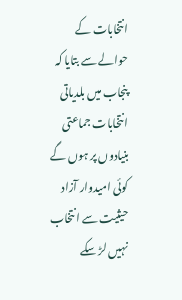انتخابات کے حوالے سے بتایا کہ پنجاب میں بلدیاتی انتخابات جماعتی بنیادوں پر ہوں گے کوئی امیدوار آزاد حیثیت سے انتخاب نہیں لڑ سکے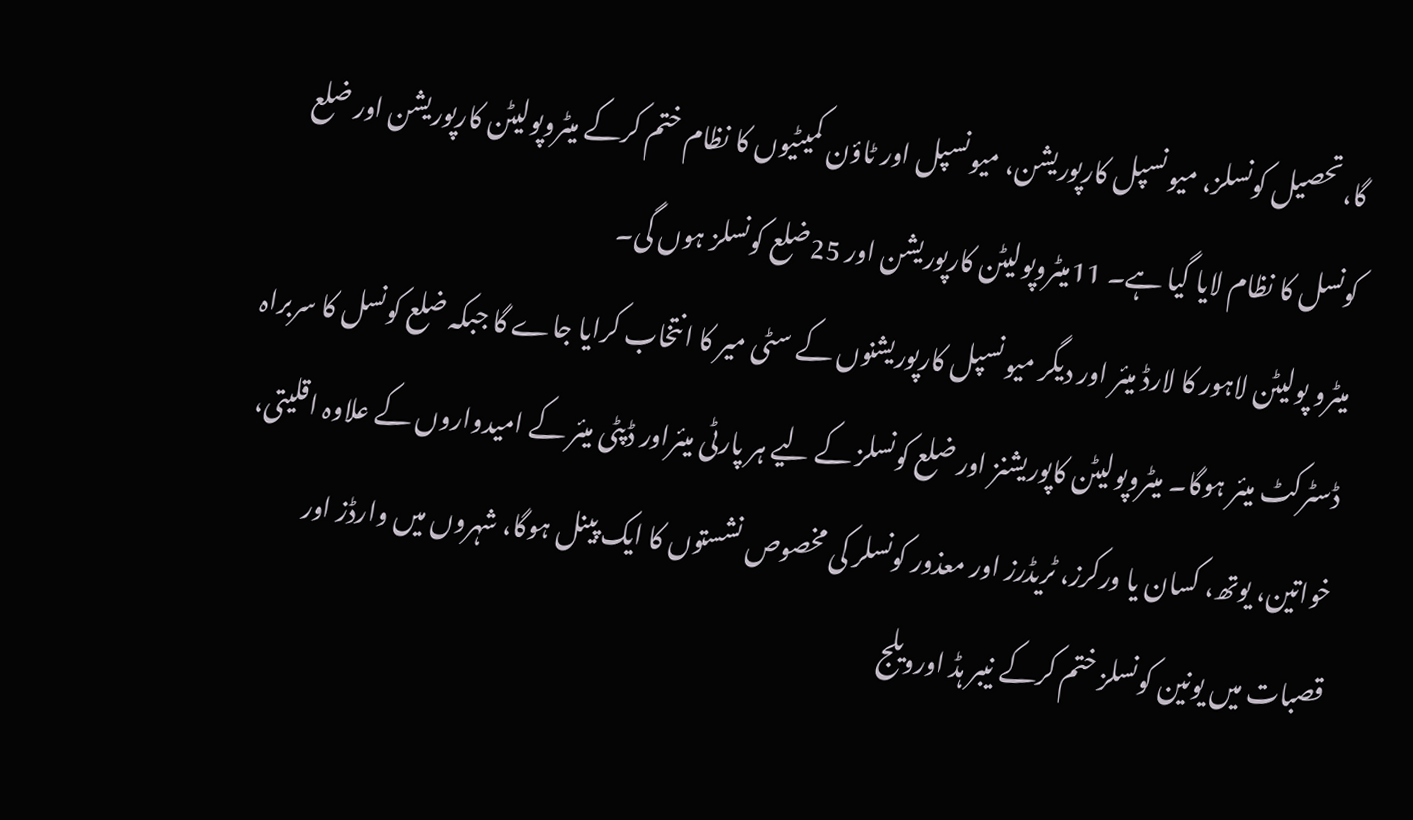گا،تحصیل کونسلز، میونسپل کارپوریشن، میونسپل اور ٹاؤن کمیٹیوں کا نظام ختم کرکے میٹروپولیٹن کارپوریشن اور ضلع کونسل کا نظام لایا گیا ہے۔ 11میٹروپولیٹن کارپوریشن اور 25ضلع کونسلز ہوں گی۔
میٹرو پولیٹن لاہور کا لارڈ میئر اور دیگر میونسپل کارپوریشنوں کے سٹی میر کا انتخاب کرایا جاے گا جبکہ ضلع کونسل کا سربراہ ڈسٹرکٹ میئر ہوگا۔ میٹروپولیٹن کاپوریشنز اور ضلع کونسلز کے لیے ہر پارٹی میئراور ڈپٹی میئر کے امیدواروں کے علاوہ اقلیتی، خواتین، یوتھ، کسان یا ورکرز، ٹریڈرز اور معذور کونسلر کی مخصوص نشستوں کا ایک پینل ہوگا، شہروں میں وارڈز اور قصبات میں یونین کونسلز ختم کرکے نیبر ہڈ اورویلج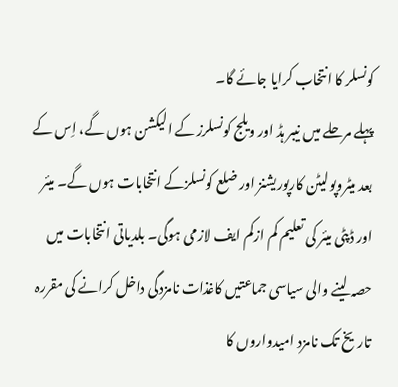کونسلر کا انتخاب کرایا جائے گا۔
پہلے مرحلے میں نیبر ہڈ اور ویلج کونسلرز کے الیکشن ہوں گے، اِس کے بعد میٹروپولیٹن کارپوریشنز اور ضلع کونسلزکے انتخابات ہوں گے۔ میئر اور ڈپٹی میئر کی تعلیم کم ازکم ایف لازمی ہوگی۔ بلدیاتی انتخابات میں حصہ لینے والی سیاسی جماعتیں کاغذات نامزدگی داخل کرانے کی مقررہ تاریخ تک نامزد امیدواروں کا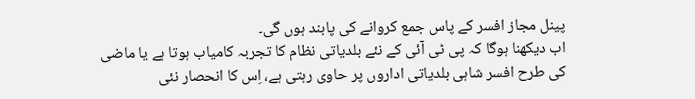پینل مجاز افسر کے پاس جمع کروانے کی پابند ہوں گی۔
اب دیکھنا ہوگا کہ پی ٹی آئی کے نئے بلدیاتی نظام کا تجربہ کامیاب ہوتا ہے یا ماضی کی طرح افسر شاہی بلدیاتی اداروں پر حاوی رہتی ہے، اِس کا انحصار نئی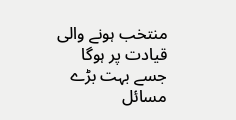منتخب ہونے والی قیادت پر ہوگا جسے بہت بڑے مسائل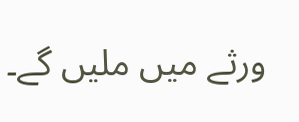ورثے میں ملیں گے۔